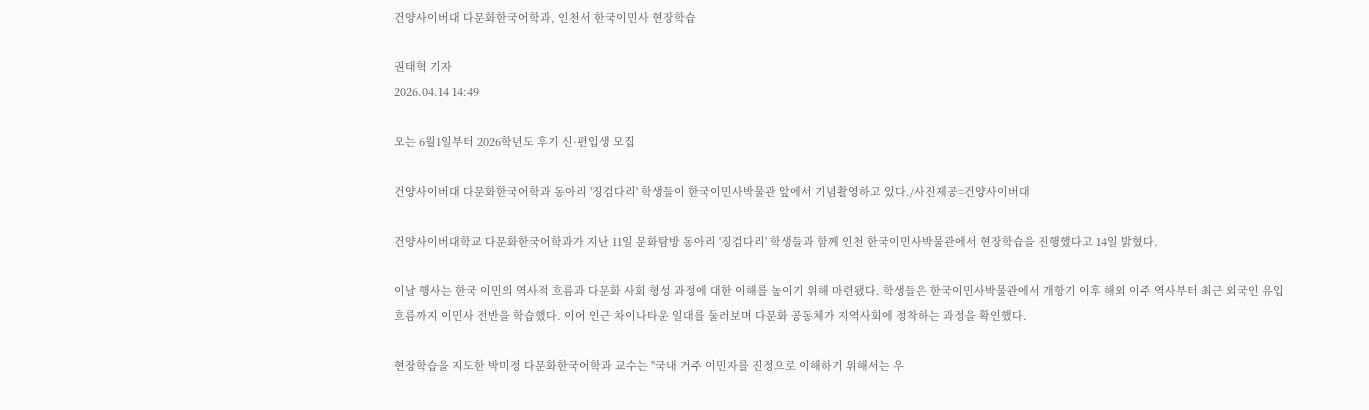건양사이버대 다문화한국어학과, 인천서 한국이민사 현장학습

권태혁 기자
2026.04.14 14:49

오는 6월1일부터 2026학년도 후기 신·편입생 모집

건양사이버대 다문화한국어학과 동아리 '징검다리' 학생들이 한국이민사박물관 앞에서 기념촬영하고 있다./사진제공=건양사이버대

건양사이버대학교 다문화한국어학과가 지난 11일 문화탐방 동아리 '징검다리' 학생들과 함께 인천 한국이민사박물관에서 현장학습을 진행했다고 14일 밝혔다.

이날 행사는 한국 이민의 역사적 흐름과 다문화 사회 형성 과정에 대한 이해를 높이기 위해 마련됐다. 학생들은 한국이민사박물관에서 개항기 이후 해외 이주 역사부터 최근 외국인 유입 흐름까지 이민사 전반을 학습했다. 이어 인근 차이나타운 일대를 둘러보며 다문화 공동체가 지역사회에 정착하는 과정을 확인했다.

현장학습을 지도한 박미정 다문화한국어학과 교수는 "국내 거주 이민자를 진정으로 이해하기 위해서는 우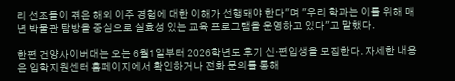리 선조들이 겪은 해외 이주 경험에 대한 이해가 선행돼야 한다"며 "우리 학과는 이를 위해 매년 박물관 탐방을 중심으로 실효성 있는 교육 프로그램을 운영하고 있다"고 말했다.

한편 건양사이버대는 오는 6월1일부터 2026학년도 후기 신·편입생을 모집한다. 자세한 내용은 입학지원센터 홈페이지에서 확인하거나 전화 문의를 통해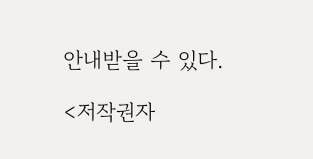안내받을 수 있다.

<저작권자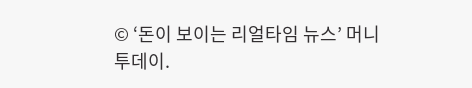© ‘돈이 보이는 리얼타임 뉴스’ 머니투데이.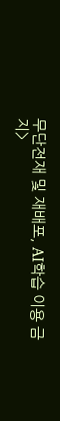무단전재 및 재배포, AI학습 이용 금지>